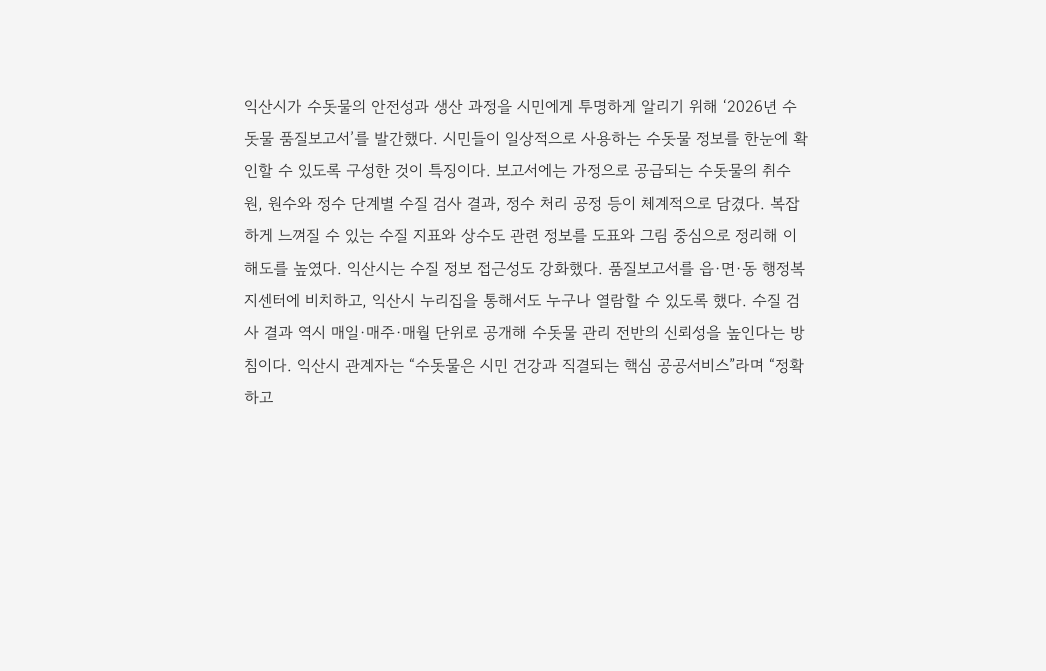익산시가 수돗물의 안전성과 생산 과정을 시민에게 투명하게 알리기 위해 ‘2026년 수돗물 품질보고서’를 발간했다. 시민들이 일상적으로 사용하는 수돗물 정보를 한눈에 확인할 수 있도록 구성한 것이 특징이다. 보고서에는 가정으로 공급되는 수돗물의 취수원, 원수와 정수 단계별 수질 검사 결과, 정수 처리 공정 등이 체계적으로 담겼다. 복잡하게 느껴질 수 있는 수질 지표와 상수도 관련 정보를 도표와 그림 중심으로 정리해 이해도를 높였다. 익산시는 수질 정보 접근성도 강화했다. 품질보고서를 읍·면·동 행정복지센터에 비치하고, 익산시 누리집을 통해서도 누구나 열람할 수 있도록 했다. 수질 검사 결과 역시 매일·매주·매월 단위로 공개해 수돗물 관리 전반의 신뢰성을 높인다는 방침이다. 익산시 관계자는 “수돗물은 시민 건강과 직결되는 핵심 공공서비스”라며 “정확하고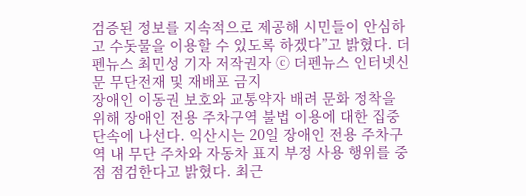검증된 정보를 지속적으로 제공해 시민들이 안심하고 수돗물을 이용할 수 있도록 하겠다”고 밝혔다. 더펜뉴스 최민성 기자 저작권자 ⓒ 더펜뉴스 인터넷신문 무단전재 및 재배포 금지
장애인 이동권 보호와 교통약자 배려 문화 정착을 위해 장애인 전용 주차구역 불법 이용에 대한 집중 단속에 나선다. 익산시는 20일 장애인 전용 주차구역 내 무단 주차와 자동차 표지 부정 사용 행위를 중점 점검한다고 밝혔다. 최근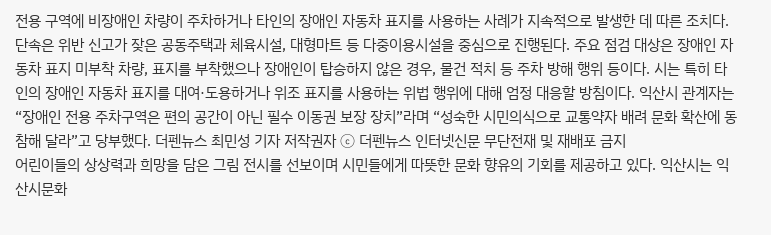전용 구역에 비장애인 차량이 주차하거나 타인의 장애인 자동차 표지를 사용하는 사례가 지속적으로 발생한 데 따른 조치다. 단속은 위반 신고가 잦은 공동주택과 체육시설, 대형마트 등 다중이용시설을 중심으로 진행된다. 주요 점검 대상은 장애인 자동차 표지 미부착 차량, 표지를 부착했으나 장애인이 탑승하지 않은 경우, 물건 적치 등 주차 방해 행위 등이다. 시는 특히 타인의 장애인 자동차 표지를 대여·도용하거나 위조 표지를 사용하는 위법 행위에 대해 엄정 대응할 방침이다. 익산시 관계자는 “장애인 전용 주차구역은 편의 공간이 아닌 필수 이동권 보장 장치”라며 “성숙한 시민의식으로 교통약자 배려 문화 확산에 동참해 달라”고 당부했다. 더펜뉴스 최민성 기자 저작권자 ⓒ 더펜뉴스 인터넷신문 무단전재 및 재배포 금지
어린이들의 상상력과 희망을 담은 그림 전시를 선보이며 시민들에게 따뜻한 문화 향유의 기회를 제공하고 있다. 익산시는 익산시문화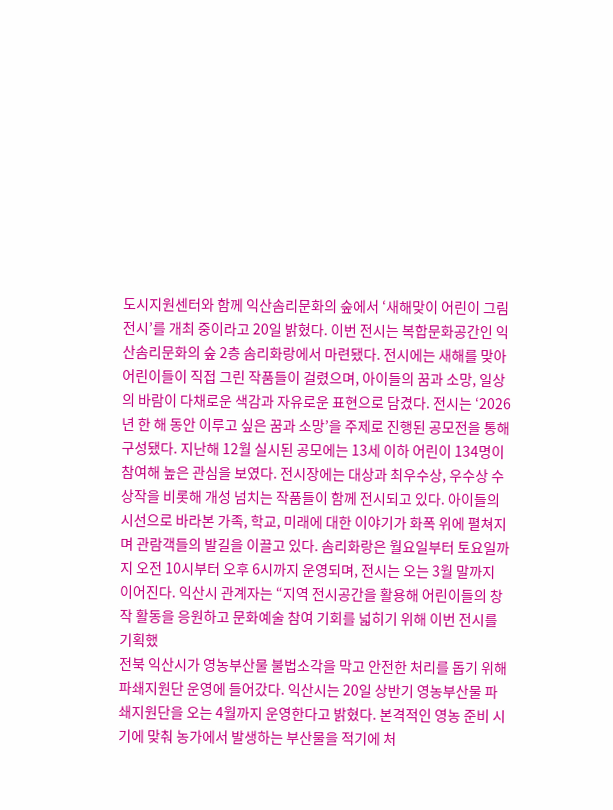도시지원센터와 함께 익산솜리문화의 숲에서 ‘새해맞이 어린이 그림 전시’를 개최 중이라고 20일 밝혔다. 이번 전시는 복합문화공간인 익산솜리문화의 숲 2층 솜리화랑에서 마련됐다. 전시에는 새해를 맞아 어린이들이 직접 그린 작품들이 걸렸으며, 아이들의 꿈과 소망, 일상의 바람이 다채로운 색감과 자유로운 표현으로 담겼다. 전시는 ‘2026년 한 해 동안 이루고 싶은 꿈과 소망’을 주제로 진행된 공모전을 통해 구성됐다. 지난해 12월 실시된 공모에는 13세 이하 어린이 134명이 참여해 높은 관심을 보였다. 전시장에는 대상과 최우수상, 우수상 수상작을 비롯해 개성 넘치는 작품들이 함께 전시되고 있다. 아이들의 시선으로 바라본 가족, 학교, 미래에 대한 이야기가 화폭 위에 펼쳐지며 관람객들의 발길을 이끌고 있다. 솜리화랑은 월요일부터 토요일까지 오전 10시부터 오후 6시까지 운영되며, 전시는 오는 3월 말까지 이어진다. 익산시 관계자는 “지역 전시공간을 활용해 어린이들의 창작 활동을 응원하고 문화예술 참여 기회를 넓히기 위해 이번 전시를 기획했
전북 익산시가 영농부산물 불법소각을 막고 안전한 처리를 돕기 위해 파쇄지원단 운영에 들어갔다. 익산시는 20일 상반기 영농부산물 파쇄지원단을 오는 4월까지 운영한다고 밝혔다. 본격적인 영농 준비 시기에 맞춰 농가에서 발생하는 부산물을 적기에 처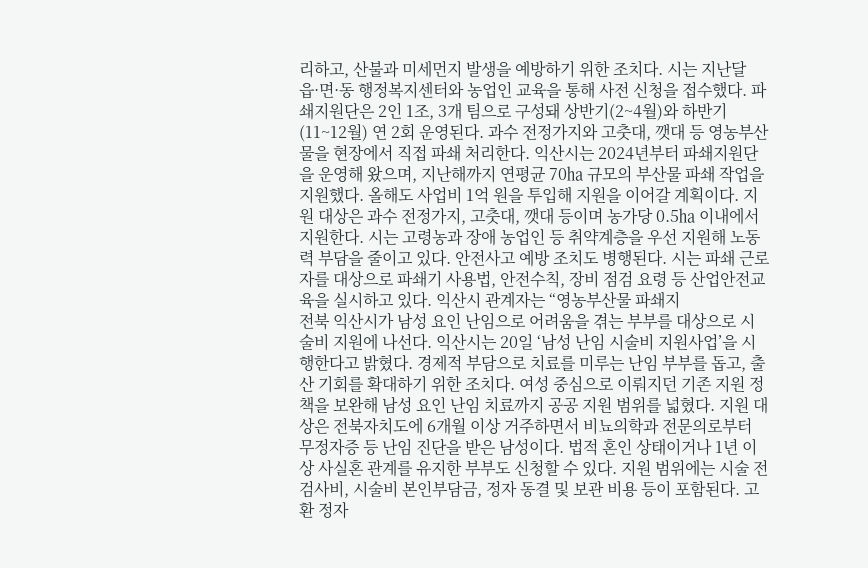리하고, 산불과 미세먼지 발생을 예방하기 위한 조치다. 시는 지난달 읍·면·동 행정복지센터와 농업인 교육을 통해 사전 신청을 접수했다. 파쇄지원단은 2인 1조, 3개 팀으로 구성돼 상반기(2~4월)와 하반기(11~12월) 연 2회 운영된다. 과수 전정가지와 고춧대, 깻대 등 영농부산물을 현장에서 직접 파쇄 처리한다. 익산시는 2024년부터 파쇄지원단을 운영해 왔으며, 지난해까지 연평균 70㏊ 규모의 부산물 파쇄 작업을 지원했다. 올해도 사업비 1억 원을 투입해 지원을 이어갈 계획이다. 지원 대상은 과수 전정가지, 고춧대, 깻대 등이며 농가당 0.5㏊ 이내에서 지원한다. 시는 고령농과 장애 농업인 등 취약계층을 우선 지원해 노동력 부담을 줄이고 있다. 안전사고 예방 조치도 병행된다. 시는 파쇄 근로자를 대상으로 파쇄기 사용법, 안전수칙, 장비 점검 요령 등 산업안전교육을 실시하고 있다. 익산시 관계자는 “영농부산물 파쇄지
전북 익산시가 남성 요인 난임으로 어려움을 겪는 부부를 대상으로 시술비 지원에 나선다. 익산시는 20일 ‘남성 난임 시술비 지원사업’을 시행한다고 밝혔다. 경제적 부담으로 치료를 미루는 난임 부부를 돕고, 출산 기회를 확대하기 위한 조치다. 여성 중심으로 이뤄지던 기존 지원 정책을 보완해 남성 요인 난임 치료까지 공공 지원 범위를 넓혔다. 지원 대상은 전북자치도에 6개월 이상 거주하면서 비뇨의학과 전문의로부터 무정자증 등 난임 진단을 받은 남성이다. 법적 혼인 상태이거나 1년 이상 사실혼 관계를 유지한 부부도 신청할 수 있다. 지원 범위에는 시술 전 검사비, 시술비 본인부담금, 정자 동결 및 보관 비용 등이 포함된다. 고환 정자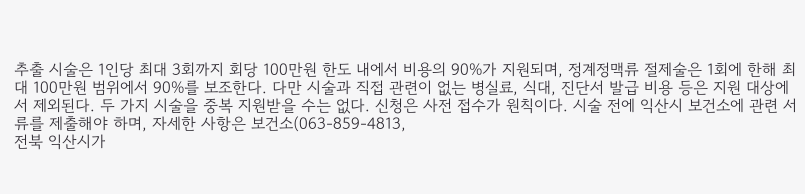추출 시술은 1인당 최대 3회까지 회당 100만원 한도 내에서 비용의 90%가 지원되며, 정계정맥류 절제술은 1회에 한해 최대 100만원 범위에서 90%를 보조한다. 다만 시술과 직접 관련이 없는 병실료, 식대, 진단서 발급 비용 등은 지원 대상에서 제외된다. 두 가지 시술을 중복 지원받을 수는 없다. 신청은 사전 접수가 원칙이다. 시술 전에 익산시 보건소에 관련 서류를 제출해야 하며, 자세한 사항은 보건소(063-859-4813,
전북 익산시가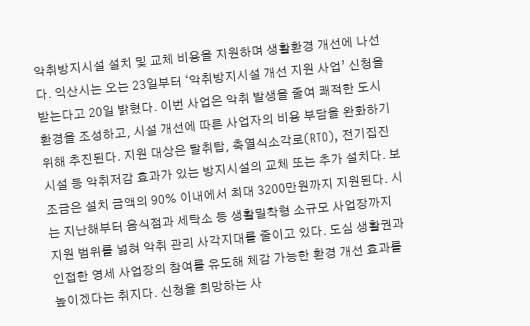악취방지시설 설치 및 교체 비용을 지원하며 생활환경 개선에 나선다. 익산시는 오는 23일부터 ‘악취방지시설 개선 지원 사업’ 신청을 받는다고 20일 밝혔다. 이번 사업은 악취 발생을 줄여 쾌적한 도시 환경을 조성하고, 시설 개선에 따른 사업자의 비용 부담을 완화하기 위해 추진된다. 지원 대상은 탈취탑, 축열식소각로(RTO), 전기집진시설 등 악취저감 효과가 있는 방지시설의 교체 또는 추가 설치다. 보조금은 설치 금액의 90% 이내에서 최대 3200만원까지 지원된다. 시는 지난해부터 음식점과 세탁소 등 생활밀착형 소규모 사업장까지 지원 범위를 넓혀 악취 관리 사각지대를 줄이고 있다. 도심 생활권과 인접한 영세 사업장의 참여를 유도해 체감 가능한 환경 개선 효과를 높이겠다는 취지다. 신청을 희망하는 사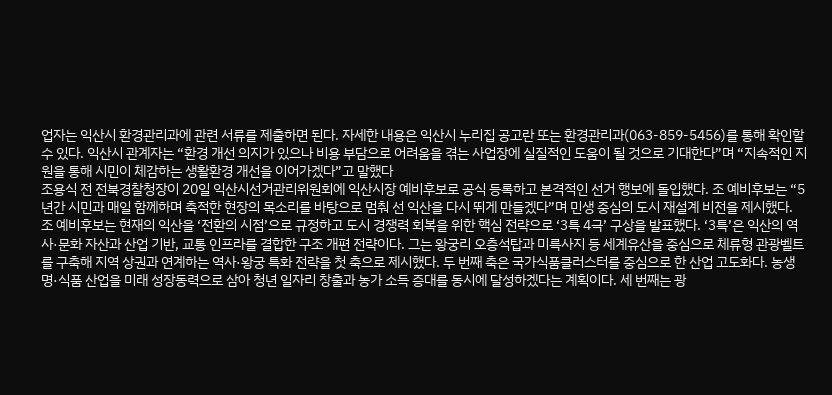업자는 익산시 환경관리과에 관련 서류를 제출하면 된다. 자세한 내용은 익산시 누리집 공고란 또는 환경관리과(063-859-5456)를 통해 확인할 수 있다. 익산시 관계자는 “환경 개선 의지가 있으나 비용 부담으로 어려움을 겪는 사업장에 실질적인 도움이 될 것으로 기대한다”며 “지속적인 지원을 통해 시민이 체감하는 생활환경 개선을 이어가겠다”고 말했다
조용식 전 전북경찰청장이 20일 익산시선거관리위원회에 익산시장 예비후보로 공식 등록하고 본격적인 선거 행보에 돌입했다. 조 예비후보는 “5년간 시민과 매일 함께하며 축적한 현장의 목소리를 바탕으로 멈춰 선 익산을 다시 뛰게 만들겠다”며 민생 중심의 도시 재설계 비전을 제시했다. 조 예비후보는 현재의 익산을 ‘전환의 시점’으로 규정하고 도시 경쟁력 회복을 위한 핵심 전략으로 ‘3특 4극’ 구상을 발표했다. ‘3특’은 익산의 역사·문화 자산과 산업 기반, 교통 인프라를 결합한 구조 개편 전략이다. 그는 왕궁리 오층석탑과 미륵사지 등 세계유산을 중심으로 체류형 관광벨트를 구축해 지역 상권과 연계하는 역사·왕궁 특화 전략을 첫 축으로 제시했다. 두 번째 축은 국가식품클러스터를 중심으로 한 산업 고도화다. 농생명·식품 산업을 미래 성장동력으로 삼아 청년 일자리 창출과 농가 소득 증대를 동시에 달성하겠다는 계획이다. 세 번째는 광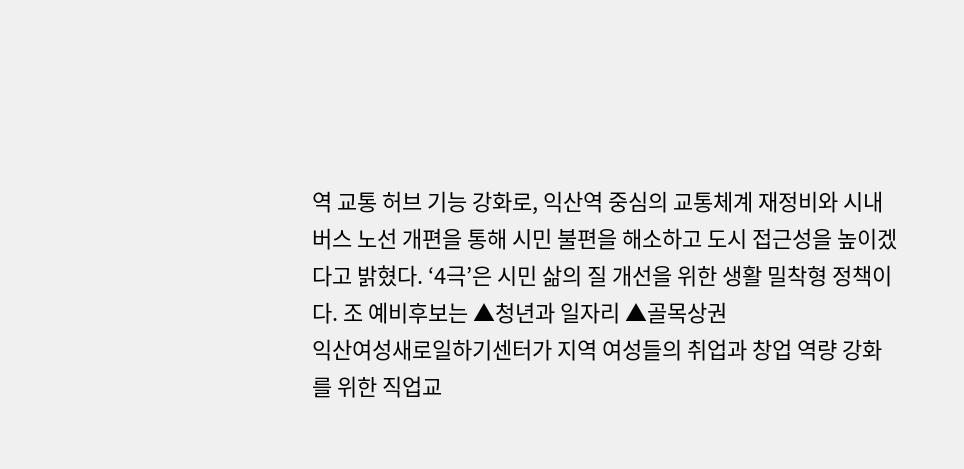역 교통 허브 기능 강화로, 익산역 중심의 교통체계 재정비와 시내버스 노선 개편을 통해 시민 불편을 해소하고 도시 접근성을 높이겠다고 밝혔다. ‘4극’은 시민 삶의 질 개선을 위한 생활 밀착형 정책이다. 조 예비후보는 ▲청년과 일자리 ▲골목상권
익산여성새로일하기센터가 지역 여성들의 취업과 창업 역량 강화를 위한 직업교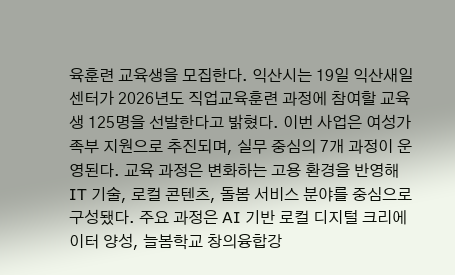육훈련 교육생을 모집한다. 익산시는 19일 익산새일센터가 2026년도 직업교육훈련 과정에 참여할 교육생 125명을 선발한다고 밝혔다. 이번 사업은 여성가족부 지원으로 추진되며, 실무 중심의 7개 과정이 운영된다. 교육 과정은 변화하는 고용 환경을 반영해 IT 기술, 로컬 콘텐츠, 돌봄 서비스 분야를 중심으로 구성됐다. 주요 과정은 AI 기반 로컬 디지털 크리에이터 양성, 늘봄학교 창의융합강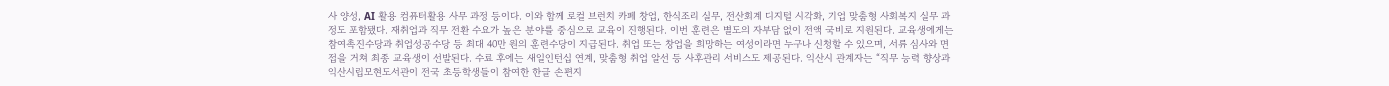사 양성, AI 활용 컴퓨터활용 사무 과정 등이다. 이와 함께 로컬 브런치 카페 창업, 한식조리 실무, 전산회계 디지털 시각화, 기업 맞춤형 사회복지 실무 과정도 포함됐다. 재취업과 직무 전환 수요가 높은 분야를 중심으로 교육이 진행된다. 이번 훈련은 별도의 자부담 없이 전액 국비로 지원된다. 교육생에게는 참여촉진수당과 취업성공수당 등 최대 40만 원의 훈련수당이 지급된다. 취업 또는 창업을 희망하는 여성이라면 누구나 신청할 수 있으며, 서류 심사와 면접을 거쳐 최종 교육생이 선발된다. 수료 후에는 새일인턴십 연계, 맞춤형 취업 알선 등 사후관리 서비스도 제공된다. 익산시 관계자는 “직무 능력 향상과
익산시립모현도서관이 전국 초등학생들이 참여한 한글 손편지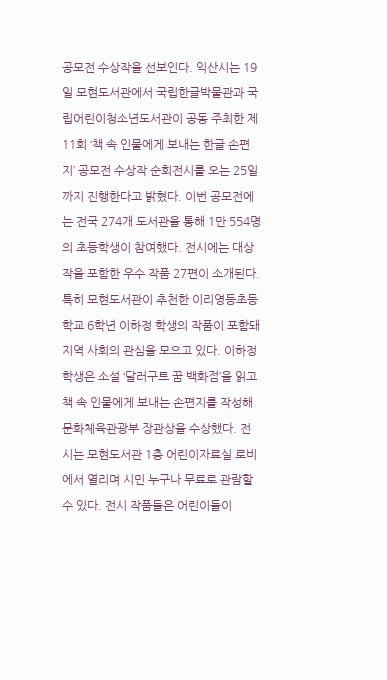공모전 수상작을 선보인다. 익산시는 19일 모현도서관에서 국립한글박물관과 국립어린이청소년도서관이 공동 주최한 제11회 ‘책 속 인물에게 보내는 한글 손편지’ 공모전 수상작 순회전시를 오는 25일까지 진행한다고 밝혔다. 이번 공모전에는 전국 274개 도서관을 통해 1만 554명의 초등학생이 참여했다. 전시에는 대상작을 포함한 우수 작품 27편이 소개된다. 특히 모현도서관이 추천한 이리영등초등학교 6학년 이하정 학생의 작품이 포함돼 지역 사회의 관심을 모으고 있다. 이하정 학생은 소설 ‘달러구트 꿈 백화점’을 읽고 책 속 인물에게 보내는 손편지를 작성해 문화체육관광부 장관상을 수상했다. 전시는 모현도서관 1층 어린이자료실 로비에서 열리며 시민 누구나 무료로 관람할 수 있다. 전시 작품들은 어린이들이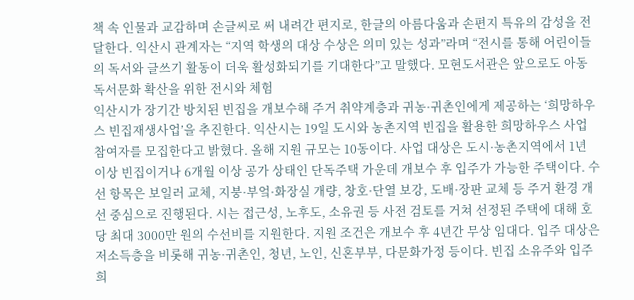책 속 인물과 교감하며 손글씨로 써 내려간 편지로, 한글의 아름다움과 손편지 특유의 감성을 전달한다. 익산시 관계자는 “지역 학생의 대상 수상은 의미 있는 성과”라며 “전시를 통해 어린이들의 독서와 글쓰기 활동이 더욱 활성화되기를 기대한다”고 말했다. 모현도서관은 앞으로도 아동 독서문화 확산을 위한 전시와 체험
익산시가 장기간 방치된 빈집을 개보수해 주거 취약계층과 귀농·귀촌인에게 제공하는 ‘희망하우스 빈집재생사업’을 추진한다. 익산시는 19일 도시와 농촌지역 빈집을 활용한 희망하우스 사업 참여자를 모집한다고 밝혔다. 올해 지원 규모는 10동이다. 사업 대상은 도시·농촌지역에서 1년 이상 빈집이거나 6개월 이상 공가 상태인 단독주택 가운데 개보수 후 입주가 가능한 주택이다. 수선 항목은 보일러 교체, 지붕·부엌·화장실 개량, 창호·단열 보강, 도배·장판 교체 등 주거 환경 개선 중심으로 진행된다. 시는 접근성, 노후도, 소유권 등 사전 검토를 거쳐 선정된 주택에 대해 호당 최대 3000만 원의 수선비를 지원한다. 지원 조건은 개보수 후 4년간 무상 임대다. 입주 대상은 저소득층을 비롯해 귀농·귀촌인, 청년, 노인, 신혼부부, 다문화가정 등이다. 빈집 소유주와 입주 희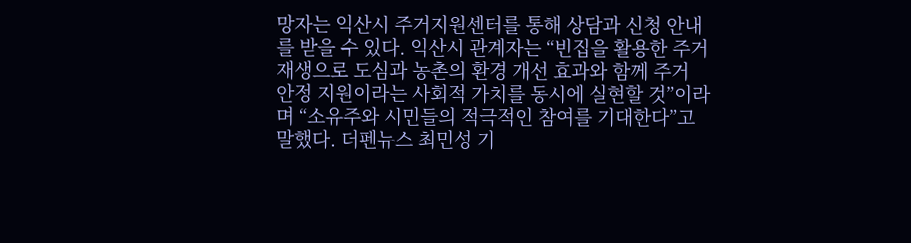망자는 익산시 주거지원센터를 통해 상담과 신청 안내를 받을 수 있다. 익산시 관계자는 “빈집을 활용한 주거 재생으로 도심과 농촌의 환경 개선 효과와 함께 주거 안정 지원이라는 사회적 가치를 동시에 실현할 것”이라며 “소유주와 시민들의 적극적인 참여를 기대한다”고 말했다. 더펜뉴스 최민성 기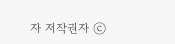자 저작권자 ⓒ